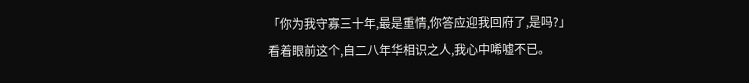「你为我守寡三十年,最是重情,你答应迎我回府了,是吗?」
看着眼前这个,自二八年华相识之人,我心中唏嘘不已。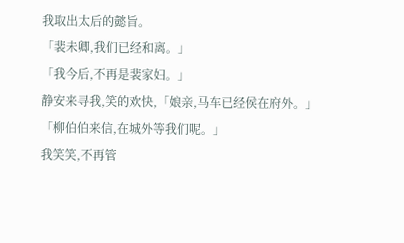我取出太后的懿旨。
「裴未卿,我们已经和离。」
「我今后,不再是裴家妇。」
静安来寻我,笑的欢快,「娘亲,马车已经侯在府外。」
「柳伯伯来信,在城外等我们呢。」
我笑笑,不再管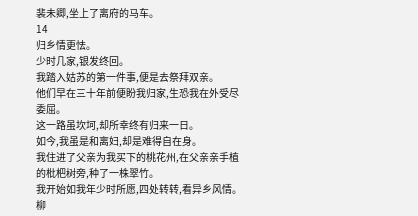裴未卿,坐上了离府的马车。
14
归乡情更怯。
少时几家,银发终回。
我踏入姑苏的第一件事,便是去祭拜双亲。
他们早在三十年前便盼我归家,生恐我在外受尽委屈。
这一路虽坎坷,却所幸终有归来一日。
如今,我虽是和离妇,却是难得自在身。
我住进了父亲为我买下的桃花州,在父亲亲手植的枇杷树旁,种了一株翠竹。
我开始如我年少时所愿,四处转转,看异乡风情。
柳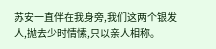苏安一直伴在我身旁,我们这两个银发人,抛去少时情愫,只以亲人相称。